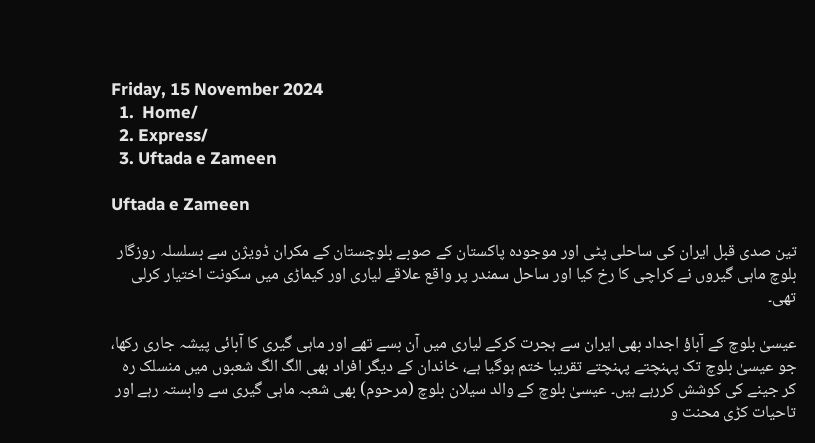Friday, 15 November 2024
  1.  Home/
  2. Express/
  3. Uftada e Zameen

Uftada e Zameen

تین صدی قبل ایران کی ساحلی پٹی اور موجودہ پاکستان کے صوبے بلوچستان کے مکران ڈویژن سے بسلسلہ روزگار بلوچ ماہی گیروں نے کراچی کا رخ کیا اور ساحل سمندر پر واقع علاقے لیاری اور کیماڑی میں سکونت اختیار کرلی تھی۔

عیسیٰ بلوچ کے آباؤ اجداد بھی ایران سے ہجرت کرکے لیاری میں آن بسے تھے اور ماہی گیری کا آبائی پیشہ جاری رکھا، جو عیسیٰ بلوچ تک پہنچتے پہنچتے تقریبا ختم ہوگیا ہے، خاندان کے دیگر افراد بھی الگ الگ شعبوں میں منسلک رہ کر جینے کی کوشش کررہے ہیں۔ عیسیٰ بلوچ کے والد سیلان بلوچ (مرحوم) بھی شعبہ ماہی گیری سے وابستہ رہے اور تاحیات کڑی محنت و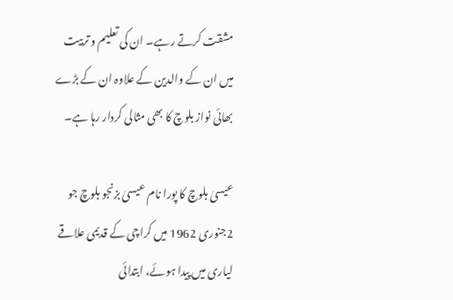مشقت کرتے رہے۔ ان کی تعلیم و تربیت میں ان کے والدین کے علاوہ ان کے بڑے بھائی نواز بلوچ کا بھی مثالی کردار رہا ہے۔

عیسیٰ بلوچ کا پورا نام عیسیٰ بزنجو بلوچ جو 2جنوری 1962 میں کراچی کے قدیمی علاقے لیاری میں پیدا ہوئے، ابتدائی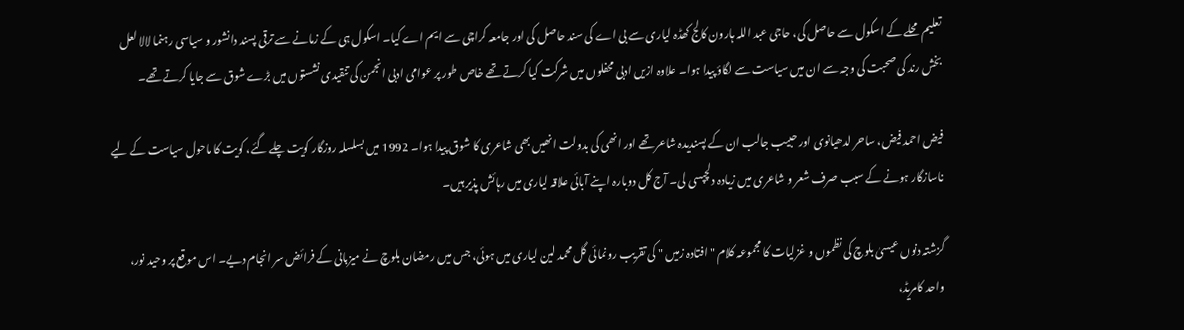تعلیم محلے کے اسکول سے حاصل کی، حاجی عبد اللہ ہارون کالج کھڈہ لیاری سے بی اے کی سند حاصل کی اور جامعہ کراچی سے ایم اے کیا۔ اسکول ہی کے زمانے سے ترقی پسند دانشور و سیاسی رہنما لالا لعل بخش رند کی صحبت کی وجہ سے ان میں سیاست سے لگاؤ پیدا ہوا۔ علاوہ ازیں ادبی محفلوں میں شرکت کیا کرتے تھے خاص طور پر عوامی ادبی انجمن کی تنقیدی نشستوں میں بڑے شوق سے جایا کرتے تھے۔

فیض احمد فیض، ساحر لدھیانوی اور حبیب جالب ان کے پسندیدہ شاعر تھے اور انھی کی بدولت انھیں بھی شاعری کا شوق پیدا ہوا۔ 1992 میں بسلسلہ روزگار کویت چلے گئے، کویت کا ماحول سیاست کے لیے ناسازگار ہونے کے سبب صرف شعر و شاعری میں زیادہ دلچپسی لی۔ آج کل دوبارہ اپنے آبائی علاقہ لیاری میں رہائش پذیر ہیں۔

گزشتہ دنوں عیسیٰ بلوچ کی نظموں و غزلیات کا مجموعہ کلام " افتادہ زمیں " کی تقریب رونمائی گل محمد لین لیاری میں ہوئی، جس میں رمضان بلوچ نے میزبانی کے فرائض سر انجام دیے۔ اس موقع پر وحید نور، واحد کامریڈ،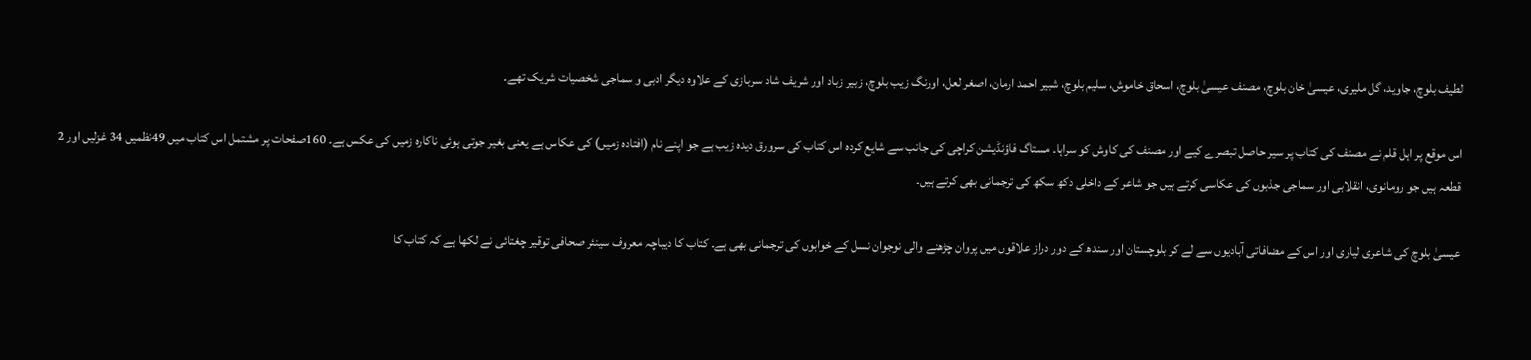لطیف بلوچ، جاوید، گل ملیری، عیسیٰ خان بلوچ، مصنف عیسیٰ بلوچ، اسحاق خاموش، سلیم بلوچ، شبیر احمد ارمان، اصغر لعل، اورنگ زیب بلوچ، زبیر زباد اور شریف شاد سربازی کے علاوہ دیگر ادبی و سماجی شخصیات شریک تھے۔

اس موقع پر اہل قلم نے مصنف کی کتاب پر سیر حاصل تبصرے کیے اور مصنف کی کاوش کو سراہا۔ مستاگ فاؤنڈیشن کراچی کی جانب سے شایع کردہ اس کتاب کی سرورق دیدہ زیب ہے جو اپنے نام (افتادہ زمیں) کی عکاس ہے یعنی بغیر جوتی ہوئی ناکارہ زمیں کی عکس ہے۔ 160صفحات پر مشتمل اس کتاب میں 49نظمیں 34 غزلیں اور 2 قطعہ ہیں جو رومانوی، انقلابی اور سماجی جذبوں کی عکاسی کرتے ہیں جو شاعر کے داخلی دکھ سکھ کی ترجمانی بھی کرتے ہیں۔

عیسیٰ بلوچ کی شاعری لیاری اور اس کے مضافاتی آبادیوں سے لے کر بلوچستان اور سندھ کے دور دراز علاقوں میں پروان چڑھنے والی نوجوان نسل کے خوابوں کی ترجمانی بھی ہے۔ کتاب کا دیباچہ معروف سینئر صحافی توقیر چغتائی نے لکھا ہے کہ کتاب کا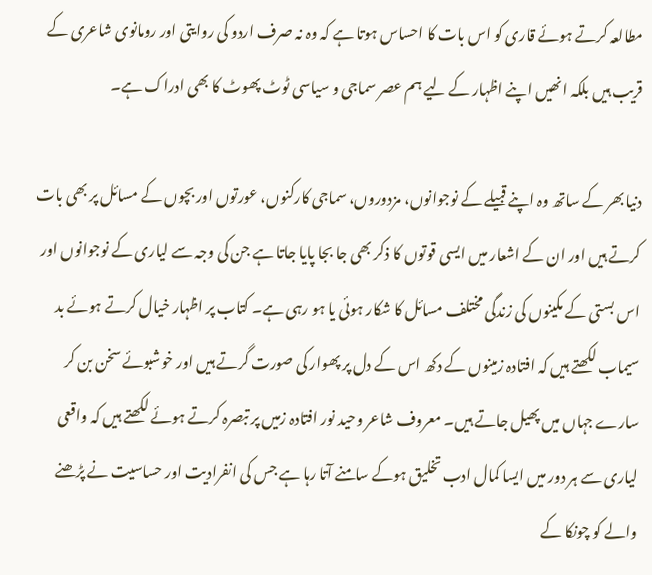مطالعہ کرتے ہوئے قاری کو اس بات کا احساس ہوتا ہے کہ وہ نہ صرف اردو کی روایتی اور رومانوی شاعری کے قریب ہیں بلکہ انھیں اپنے اظہار کے لیے ہم عصر سماجی و سیاسی ٹوٹ پھوٹ کا بھی ادراک ہے۔

دنیا بھر کے ساتھ وہ اپنے قبیلے کے نوجوانوں، مزدوروں، سماجی کارکنوں، عورتوں اور بچوں کے مسائل پر بھی بات کرتے ہیں اور ان کے اشعار میں ایسی قوتوں کا ذکر بھی جا بجا پایا جاتا ہے جن کی وجہ سے لیاری کے نوجوانوں اور اس بستی کے مکینوں کی زندگی مختلف مسائل کا شکار ہوئی یا ہو رہی ہے۔ کتاب پر اظہار خیال کرتے ہوئے بد سیماب لکھتے ہیں کہ افتادہ زمینوں کے دکھ اس کے دل پر پھوار کی صورت گرتے ہیں اور خوشبوئے سخن بن کر سارے جہاں میں پھیل جاتے ہیں۔ معروف شاعر وحید نور افتادہ زمیں پر تبصرہ کرتے ہوئے لکھتے ہیں کہ واقعی لیاری سے ہر دور میں ایسا کمال ادب تخلیق ہوکے سامنے آتا رہا ہے جس کی انفرادیت اور حساسیت نے پڑھنے والے کو چونکا کے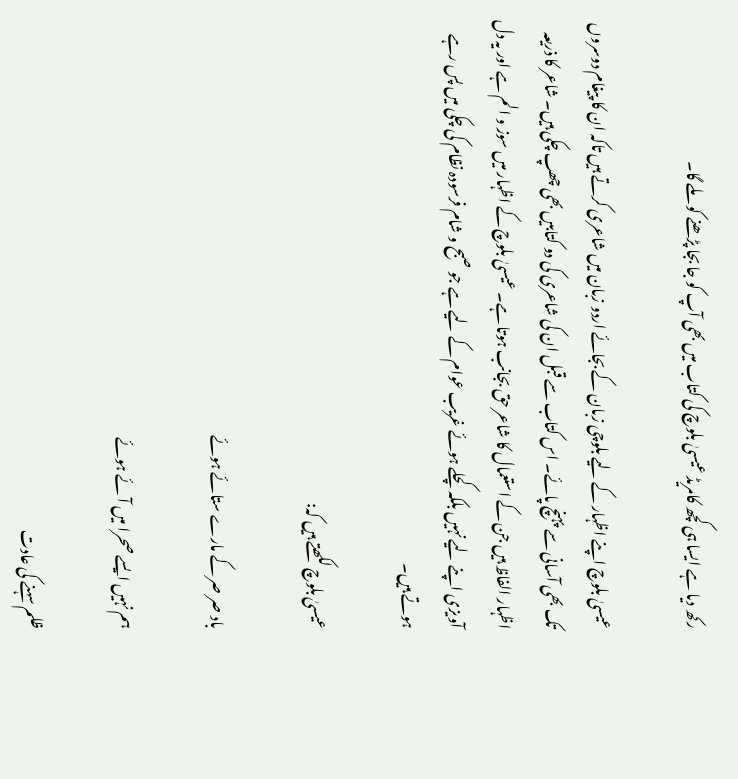رکھ دیا ہے ایسا ہی کچھ کامریڈ عیسیٰ بلوچ کی کتاب میں بھی آپ کو جا بجا پڑھنے کو ملے گا۔

عیسیٰ بلوچ اپنے اظہار کے لیے بلوچی زبان کے بجائے اردو زبان میں شاعری کرتے ہیں تاکہ ان کا پیغام دوسروں تک بھی آسانی سے پہنچ پائے۔ اس کتاب سے قبل ان کی شاعری کی دو کتابیں بھی چھپ چکی ہیں۔ شاعر کا ذریعہ اظہار الفاظ ہیں جن کے استعمال کا شاعر حق بجانب ہوتا ہے۔ عیسیٰ بلوچ کے اظہار میں سوز و الم ہے اور یہ دل آویزی اپنے لیے نہیں بلکہ کچلے ہوئے غریب عوام کے لیے ہے جو صبح و شام فرسودہ نظام کی چکی میں پس رہے ہوتے ہیں۔

عیسیٰ بلوچ لکھتے ہیں کہ:

باد صر صر کے مارے ستائے ہوئے

ہم نہیں ایسے صحرا میں آئے ہوئے

ظلم سہنے کی عادت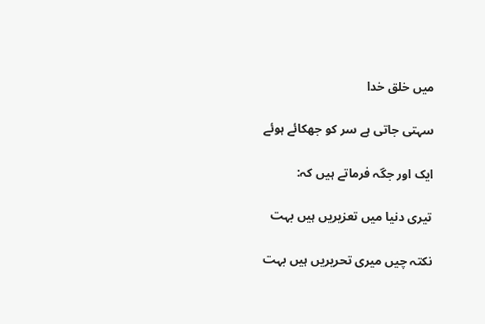میں خلق خدا

سہتی جاتی ہے سر کو جھکائے ہوئے

ایک اور جگہ فرماتے ہیں کہ:

تیری دنیا میں تعزیریں ہیں بہت

نکتہ چیں میری تحریریں ہیں بہت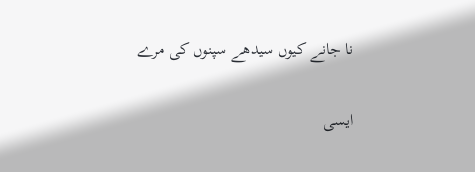نا جانے کیوں سیدھے سپنوں کی مرے

ایسی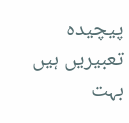پیچیدہ تعبیریں ہیں بہت